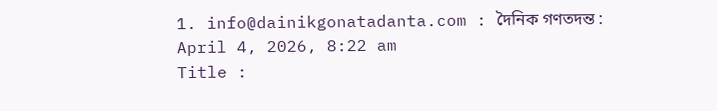1. info@dainikgonatadanta.com : দৈনিক গণতদন্ত :
April 4, 2026, 8:22 am
Title :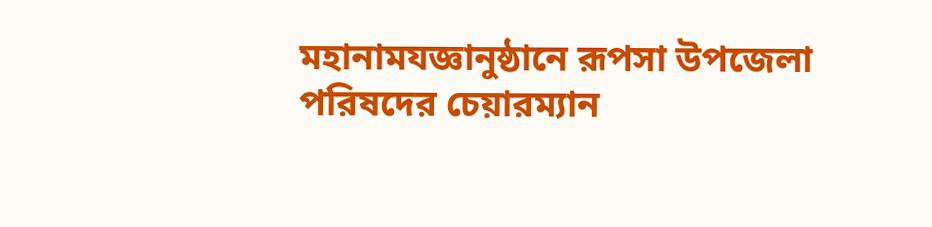মহানামযজ্ঞানুষ্ঠানে রূপসা উপজেলা পরিষদের চেয়ারম্যান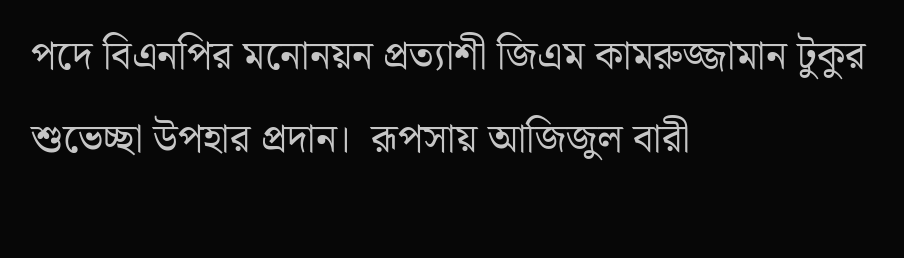পদে বিএনপির মনোনয়ন প্রত্যাশী জিএম কামরুজ্জামান টুকুর শুভেচ্ছা উপহার প্রদান।  রূপসায় আজিজুল বারী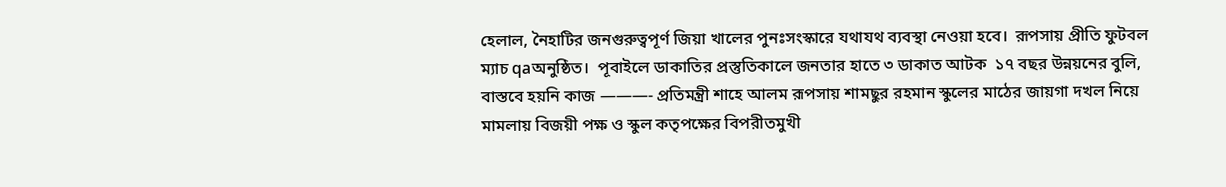হেলাল, নৈহাটির জনগুরুত্বপূর্ণ জিয়া খালের পুনঃসংস্কারে যথাযথ ব্যবস্থা নেওয়া হবে।  রূপসায় প্রীতি ফুটবল ম্যাচ qaঅনুষ্ঠিত।  পূবাইলে ডাকাতির প্রস্তুতিকালে জনতার হাতে ৩ ডাকাত আটক  ১৭ বছর উন্নয়নের বুলি, বাস্তবে হয়নি কাজ ———- প্রতিমন্ত্রী শাহে আলম রূপসায় শামছুর রহমান স্কুলের মাঠের জায়গা দখল নিয়ে মামলায় বিজয়ী পক্ষ ও স্কুল কতৃপক্ষের বিপরীতমুখী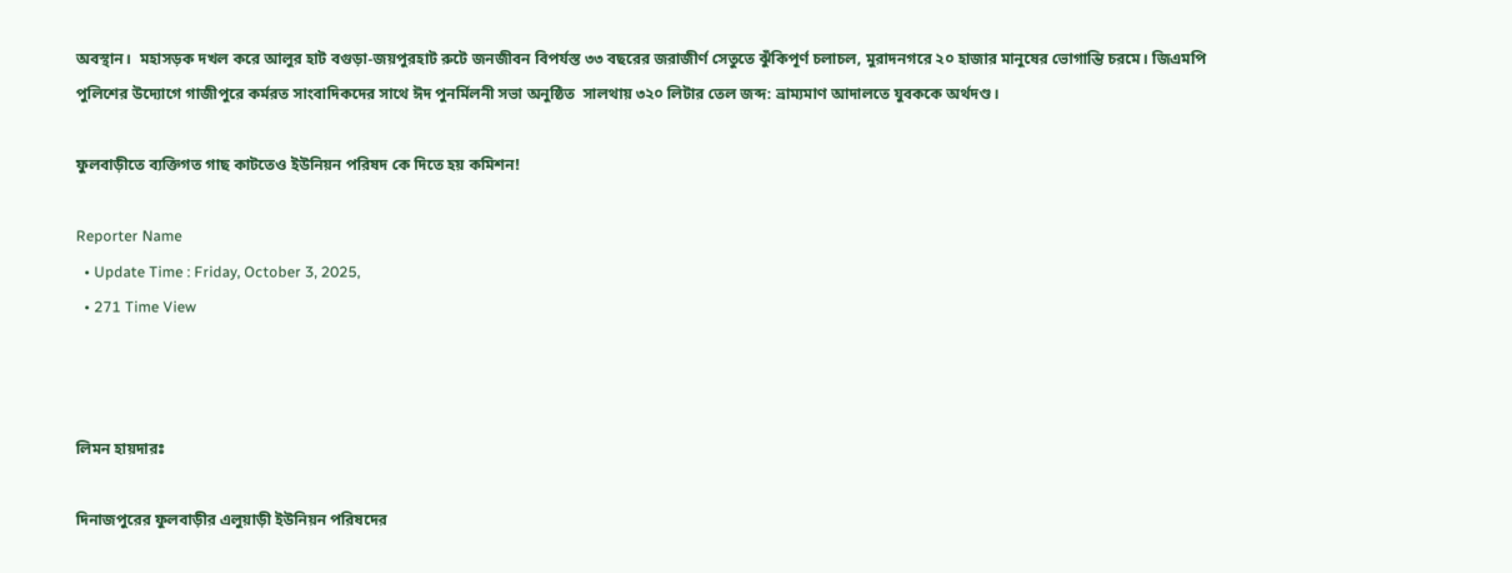অবস্থান।  মহাসড়ক দখল করে আলুর হাট বগুড়া-জয়পুরহাট রুটে জনজীবন বিপর্যস্ত ৩৩ বছরের জরাজীর্ণ সেতুতে ঝুঁকিপূর্ণ চলাচল, মুরাদনগরে ২০ হাজার মানুষের ভোগান্তি চরমে। জিএমপি পুলিশের উদ্যোগে গাজীপুরে কর্মরত সাংবাদিকদের সাথে ঈদ পুনর্মিলনী সভা অনুষ্ঠিত  সালথায় ৩২০ লিটার তেল জব্দ: ভ্রাম্যমাণ আদালতে যুবককে অর্থদণ্ড।

ফুলবাড়ীতে ব্যক্তিগত গাছ কাটতেও ইউনিয়ন পরিষদ কে দিতে হয় কমিশন!

Reporter Name
  • Update Time : Friday, October 3, 2025,
  • 271 Time View



লিমন হায়দারঃ

দিনাজপুরের ফুলবাড়ীর এলুয়াড়ী ইউনিয়ন পরিষদের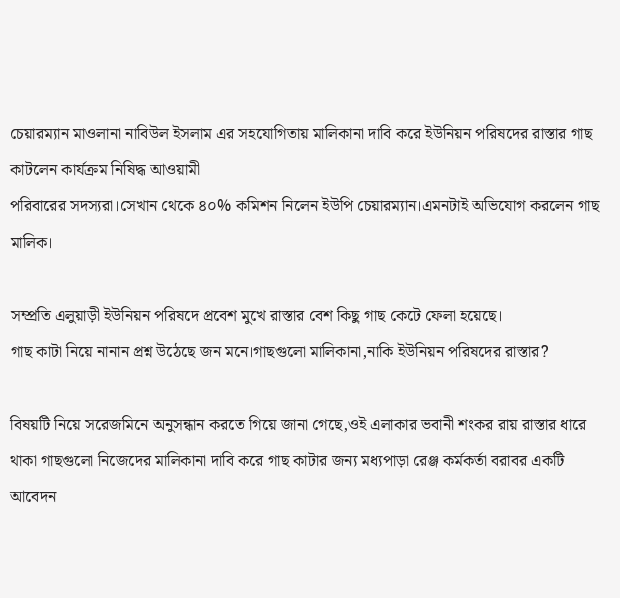চেয়ারম্যান মাওলানা নাবিউল ইসলাম এর সহযোগিতায় মালিকানা দাবি করে ইউনিয়ন পরিষদের রাস্তার গাছ কাটলেন কার্যক্রম নিষিদ্ধ আওয়ামী
পরিবারের সদস্যরা।সেখান থেকে ৪০% কমিশন নিলেন ইউপি চেয়ারম্যান।এমনটাই অভিযোগ করলেন গাছ মালিক।

সম্প্রতি এলুয়াড়ী ইউনিয়ন পরিষদে প্রবেশ মুখে রাস্তার বেশ কিছু গাছ কেটে ফেলা হয়েছে।
গাছ কাটা নিয়ে নানান প্রশ্ন উঠেছে জন মনে।গাছগুলো মালিকানা,নাকি ইউনিয়ন পরিষদের রাস্তার?

বিষয়টি নিয়ে সরেজমিনে অনুসন্ধান করতে গিয়ে জানা গেছে,ওই এলাকার ভবানী শংকর রায় রাস্তার ধারে থাকা গাছগুলো নিজেদের মালিকানা দাবি করে গাছ কাটার জন্য মধ্যপাড়া রেঞ্জ কর্মকর্তা বরাবর একটি আবেদন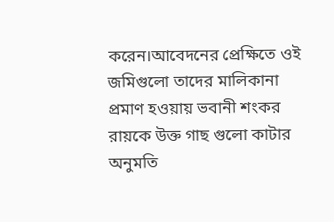করেন।আবেদনের প্রেক্ষিতে ওই জমিগুলো তাদের মালিকানা প্রমাণ হওয়ায় ভবানী শংকর রায়কে উক্ত গাছ গুলো কাটার অনুমতি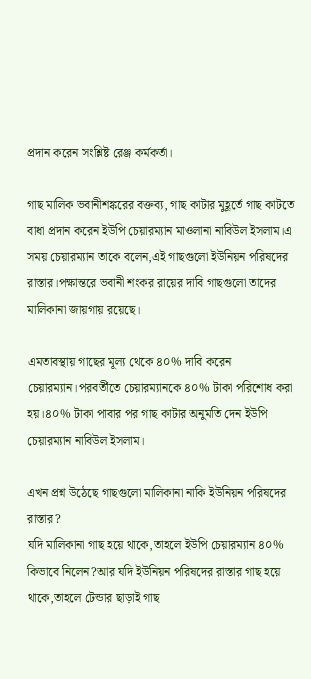প্রদান করেন সংশ্লিষ্ট রেঞ্জ কর্মকর্তা।

গাছ মালিক ভবানীশঙ্করের বক্তব্য, গাছ কাটার মুহূর্তে গাছ কাটতে বাধা প্রদান করেন ইউপি চেয়ারম্যান মাওলানা নাবিউল ইসলাম।এ সময় চেয়ারম্যান তাকে বলেন,এই গাছগুলো ইউনিয়ন পরিষদের রাস্তার।পক্ষান্তরে ভবানী শংকর রায়ের দাবি গাছগুলো তাদের মালিকানা জায়গায় রয়েছে।

এমতাবস্থায় গাছের মূল্য থেকে ৪০% দাবি করেন চেয়ারম্যান।পরবর্তীতে চেয়ারম্যানকে ৪০% টাকা পরিশোধ করা হয়।৪০% টাকা পাবার পর গাছ কাটার অনুমতি দেন ইউপি চেয়ারম্যান নাবিউল ইসলাম।

এখন প্রশ্ন উঠেছে গাছগুলো মালিকানা নাকি ইউনিয়ন পরিষদের রাস্তার?
যদি মালিকানা গাছ হয়ে থাকে,তাহলে ইউপি চেয়ারম্যান ৪০% কিভাবে নিলেন?আর যদি ইউনিয়ন পরিষদের রাস্তার গাছ হয়ে থাকে,তাহলে টেন্ডার ছাড়াই গাছ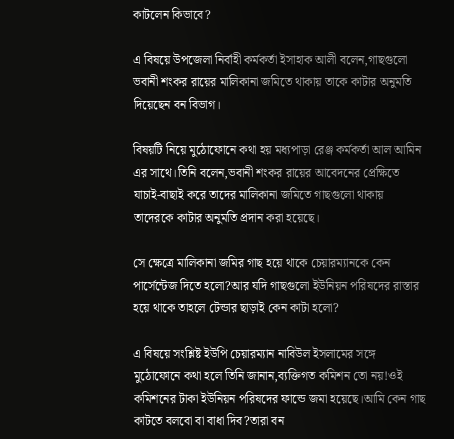কাটলেন কিভাবে?

এ বিষয়ে উপজেলা নির্বাহী কর্মকর্তা ইসাহাক আলী বলেন,গাছগুলো ভবানী শংকর রায়ের মালিকানা জমিতে থাকায় তাকে কাটার অনুমতি দিয়েছেন বন বিভাগ।

বিষয়টি নিয়ে মুঠোফোনে কথা হয় মধ্যপাড়া রেঞ্জ কর্মকর্তা আল আমিন এর সাথে।তিনি বলেন,ভবানী শংকর রায়ের আবেদনের প্রেক্ষিতে যাচাই-বাছাই করে তাদের মালিকানা জমিতে গাছগুলো থাকায় তাদেরকে কাটার অনুমতি প্রদান করা হয়েছে।

সে ক্ষেত্রে মালিকানা জমির গাছ হয়ে থাকে চেয়ারম্যানকে কেন পার্সেন্টেজ দিতে হলো?আর যদি গাছগুলো ইউনিয়ন পরিষদের রাস্তার হয়ে থাকে তাহলে টেন্ডার ছাড়াই কেন কাটা হলো?

এ বিষয়ে সংশ্লিষ্ট ইউপি চেয়ারম্যান নাবিউল ইসলামের সঙ্গে মুঠোফোনে কথা হলে তিনি জানান,ব্যক্তিগত কমিশন তো নয়!ওই কমিশনের টাকা ইউনিয়ন পরিষদের ফান্ডে জমা হয়েছে।আমি কেন গাছ কাটতে বলবো বা বাধা দিব?তারা বন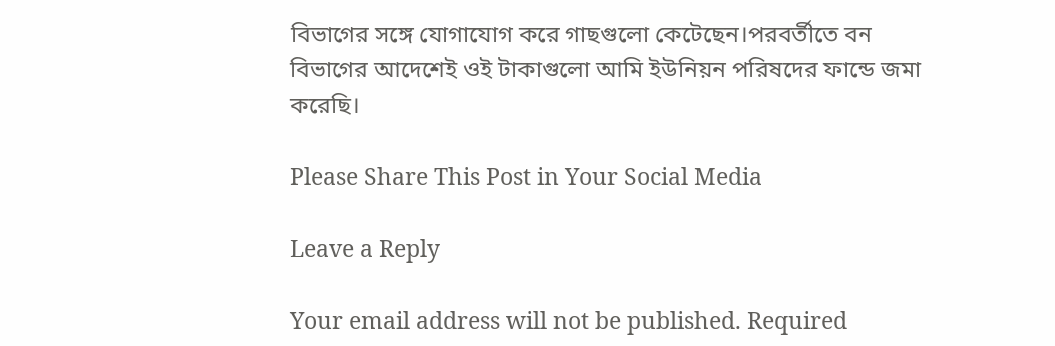বিভাগের সঙ্গে যোগাযোগ করে গাছগুলো কেটেছেন।পরবর্তীতে বন বিভাগের আদেশেই ওই টাকাগুলো আমি ইউনিয়ন পরিষদের ফান্ডে জমা করেছি।

Please Share This Post in Your Social Media

Leave a Reply

Your email address will not be published. Required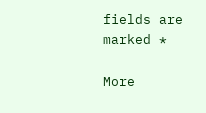fields are marked *

More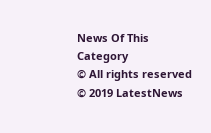News Of This Category
© All rights reserved © 2019 LatestNews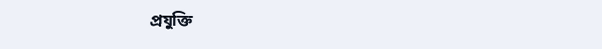প্রযুক্তি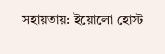সহায়তায়: ইয়োলো হোস্ট